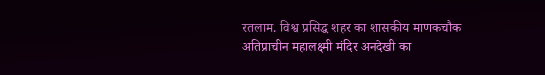रतलाम. विश्व प्रसिद्ध शहर का शासकीय माणकचौक अतिप्राचीन महालक्ष्मी मंदिर अनदेखी का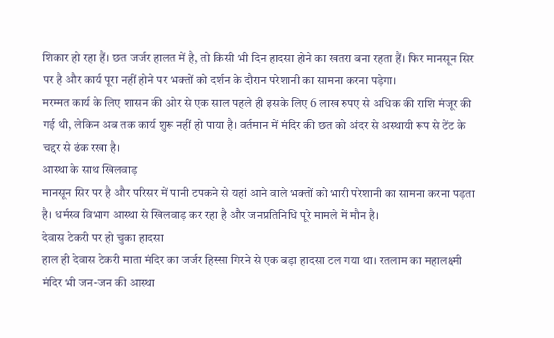शिकार हो रहा हैं। छत जर्जर हालत में है, तो किसी भी दिन हादसा होने का खतरा बना रहता हैं। फिर मानसून सिर पर है और कार्य पूरा नहीं होने पर भक्तों को दर्शन के दौरान परेशानी का सामना करना पड़ेगा।
मरम्मत कार्य के लिए शासन की ओर से एक साल पहले ही इसके लिए 6 लाख रुपए से अधिक की राशि मंजूर की गई थी, लेकिन अब तक कार्य शुरू नहीं हो पाया है। वर्तमान में मंदिर की छत को अंदर से अस्थायी रूप से टेंट के चद्दर से ढंक रखा है।
आस्था के साथ खिलवाड़
मानसून सिर पर है और परिसर में पानी टपकने से यहां आने वाले भक्तों को भारी परेशानी का सामना करना पड़ता है। धर्मस्व विभाग आस्था से खिलवाड़ कर रहा है और जनप्रतिनिधि पूरे मामले में मौन है।
देवास टेकरी पर हो चुका हादसा
हाल ही देवास टेकरी माता मंदिर का जर्जर हिस्सा गिरने से एक बड़ा हादसा टल गया था। रतलाम का महालक्ष्मी मंदिर भी जन-जन की आस्था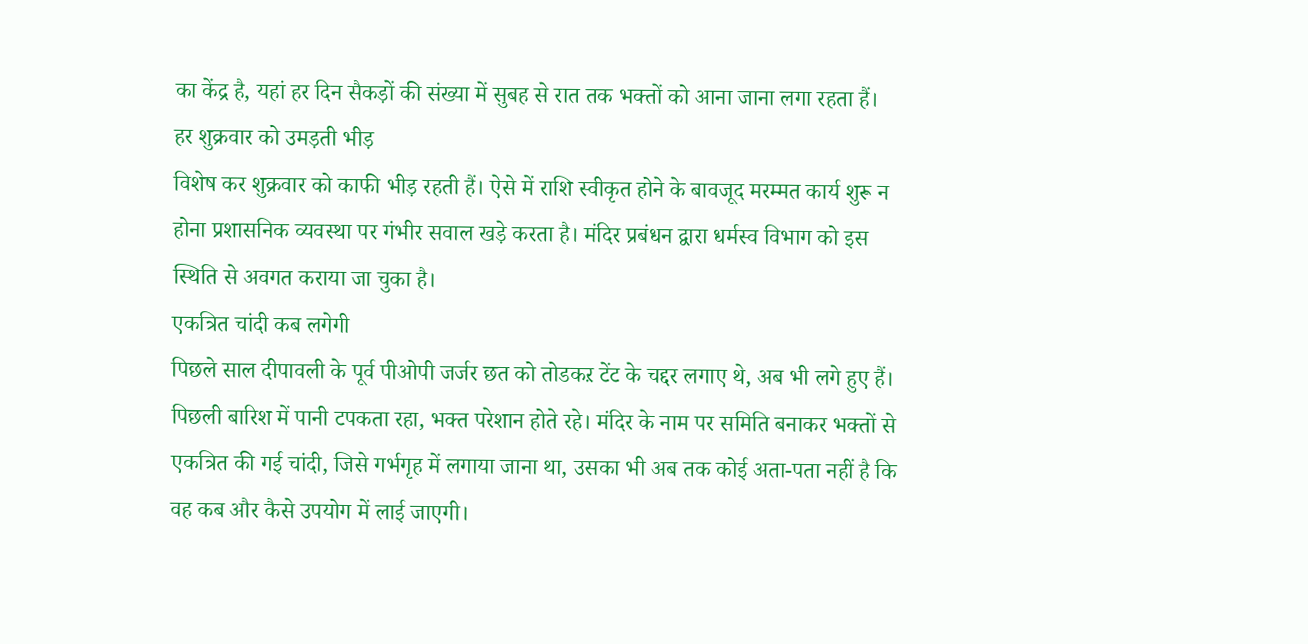का केंद्र है, यहां हर दिन सैकड़ों की संख्या में सुबह से रात तक भक्तों को आना जाना लगा रहता हैं।
हर शुक्रवार को उमड़ती भीड़
विशेष कर शुक्रवार को काफी भीड़ रहती हैं। ऐसे में राशि स्वीकृत होने के बावजूद मरम्मत कार्य शुरू न होना प्रशासनिक व्यवस्था पर गंभीर सवाल खड़े करता है। मंदिर प्रबंधन द्वारा धर्मस्व विभाग को इस स्थिति से अवगत कराया जा चुका है।
एकत्रित चांदी कब लगेगी
पिछले साल दीपावली के पूर्व पीओपी जर्जर छत को तोडकऱ टेंट के चद्दर लगाए थे, अब भी लगे हुए हैं। पिछली बारिश में पानी टपकता रहा, भक्त परेशान होते रहे। मंदिर के नाम पर समिति बनाकर भक्तों से एकत्रित की गई चांदी, जिसे गर्भगृह में लगाया जाना था, उसका भी अब तक कोई अता-पता नहीं है कि वह कब और कैसे उपयोग में लाई जाएगी।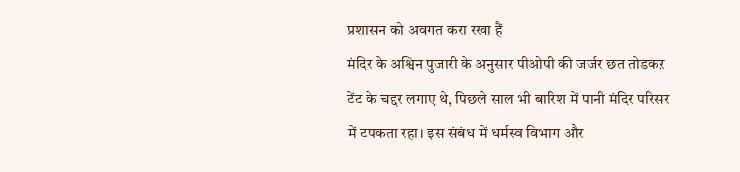प्रशासन को अवगत करा रखा हैं
मंदिर के अश्विन पुजारी के अनुसार पीओपी की जर्जर छत तोडकऱ टेंट के चद्दर लगाए थे, पिछले साल भी बारिश में पानी मंदिर परिसर में टपकता रहा। इस संबंध में धर्मस्व विभाग और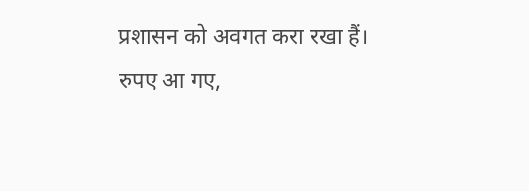प्रशासन को अवगत करा रखा हैं।
रुपए आ गए,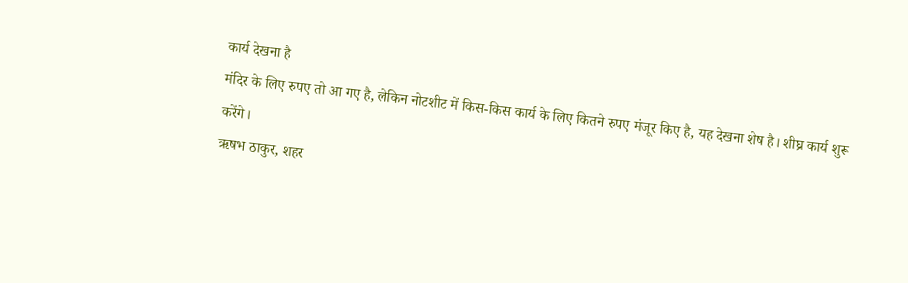कार्य देखना है
मंदिर के लिए रुपए तो आ गए है, लेकिन नोटशीट में किस-किस कार्य के लिए कितने रुपए मंजूर किए है, यह देखना शेष है। शीघ्र कार्य शुरू करेंगे।
ऋषभ ठाकुर, शहर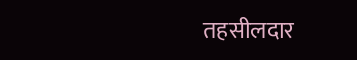तहसीलदार